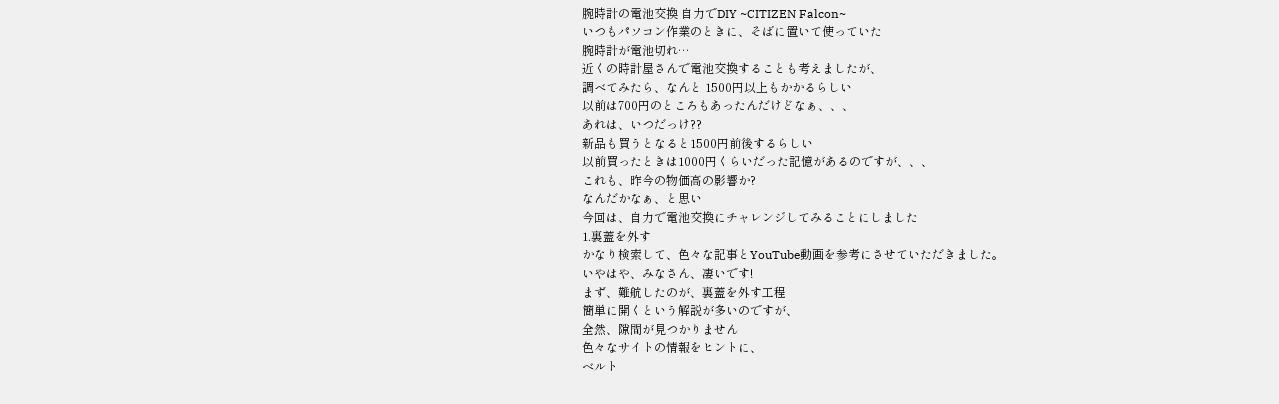腕時計の電池交換 自力でDIY ~CITIZEN Falcon~
いつもパソコン作業のときに、そばに置いて使っていた
腕時計が電池切れ…
近くの時計屋さんで電池交換することも考えましたが、
調べてみたら、なんと 1500円以上もかかるらしい
以前は700円のところもあったんだけどなぁ、、、
あれは、いつだっけ??
新品も買うとなると1500円前後するらしい
以前買ったときは1000円くらいだった記憶があるのですが、、、
これも、昨今の物価高の影響か?
なんだかなぁ、と思い
今回は、自力で電池交換にチャレンジしてみることにしました
1.裏蓋を外す
かなり検索して、色々な記事とYouTube動画を参考にさせていただきました。
いやはや、みなさん、凄いです!
まず、難航したのが、裏蓋を外す工程
簡単に開くという解説が多いのですが、
全然、隙間が見つかりません
色々なサイトの情報をヒントに、
ベルト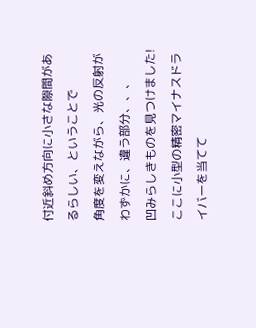付近斜め方向に小さな隙間があるらしい、ということで
角度を変えながら、光の反射がわずかに、違う部分、、、
凹みらしきものを見つけました!
ここに小型の精密マイナスドライバーを当てて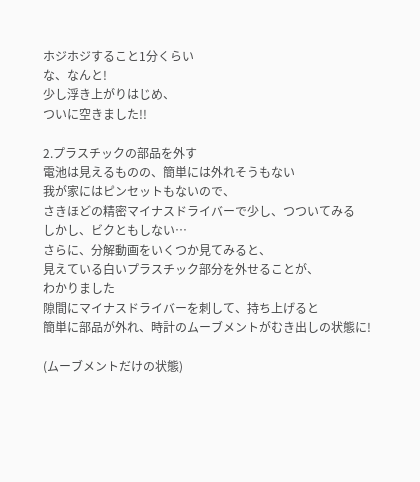ホジホジすること1分くらい
な、なんと!
少し浮き上がりはじめ、
ついに空きました!!

2.プラスチックの部品を外す
電池は見えるものの、簡単には外れそうもない
我が家にはピンセットもないので、
さきほどの精密マイナスドライバーで少し、つついてみる
しかし、ビクともしない…
さらに、分解動画をいくつか見てみると、
見えている白いプラスチック部分を外せることが、
わかりました
隙間にマイナスドライバーを刺して、持ち上げると
簡単に部品が外れ、時計のムーブメントがむき出しの状態に!

(ムーブメントだけの状態)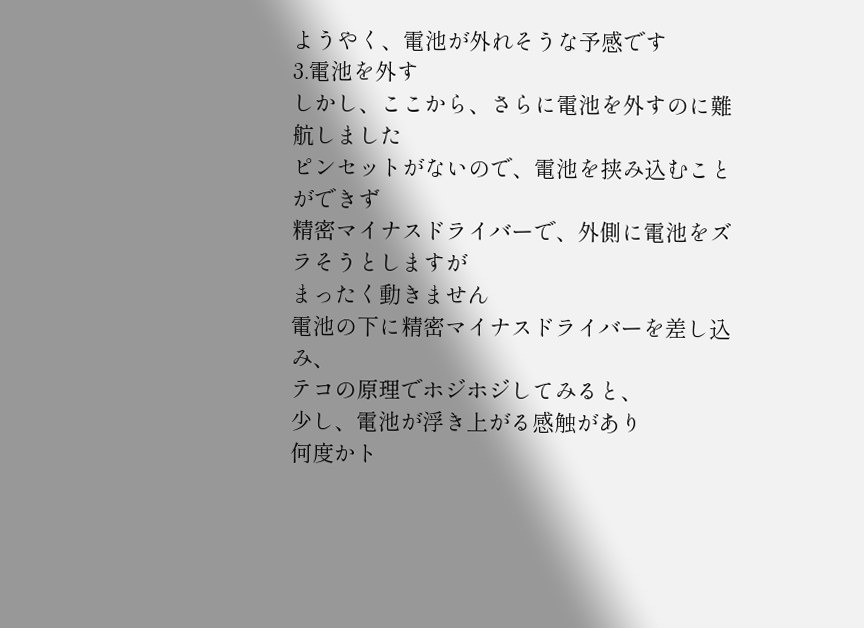ようやく、電池が外れそうな予感です
3.電池を外す
しかし、ここから、さらに電池を外すのに難航しました
ピンセットがないので、電池を挟み込むことができず
精密マイナスドライバーで、外側に電池をズラそうとしますが
まったく動きません
電池の下に精密マイナスドライバーを差し込み、
テコの原理でホジホジしてみると、
少し、電池が浮き上がる感触があり
何度かト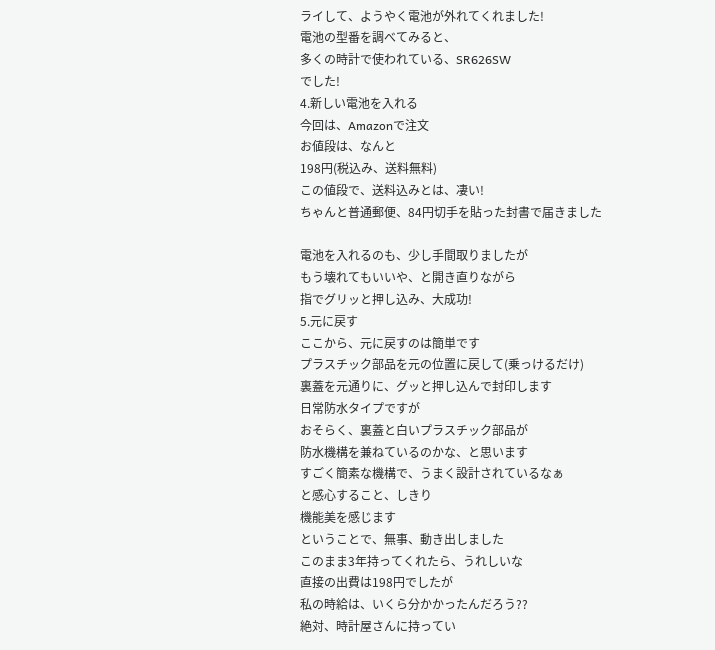ライして、ようやく電池が外れてくれました!
電池の型番を調べてみると、
多くの時計で使われている、SR626SW
でした!
4.新しい電池を入れる
今回は、Amazonで注文
お値段は、なんと
198円(税込み、送料無料)
この値段で、送料込みとは、凄い!
ちゃんと普通郵便、84円切手を貼った封書で届きました

電池を入れるのも、少し手間取りましたが
もう壊れてもいいや、と開き直りながら
指でグリッと押し込み、大成功!
5.元に戻す
ここから、元に戻すのは簡単です
プラスチック部品を元の位置に戻して(乗っけるだけ)
裏蓋を元通りに、グッと押し込んで封印します
日常防水タイプですが
おそらく、裏蓋と白いプラスチック部品が
防水機構を兼ねているのかな、と思います
すごく簡素な機構で、うまく設計されているなぁ
と感心すること、しきり
機能美を感じます
ということで、無事、動き出しました
このまま3年持ってくれたら、うれしいな
直接の出費は198円でしたが
私の時給は、いくら分かかったんだろう??
絶対、時計屋さんに持ってい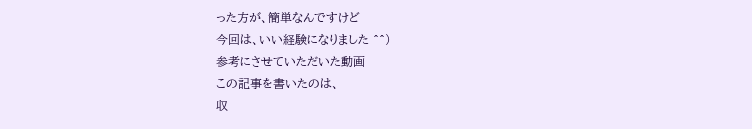った方が、簡単なんですけど
今回は、いい経験になりました ^^)
参考にさせていただいた動画
この記事を書いたのは、
収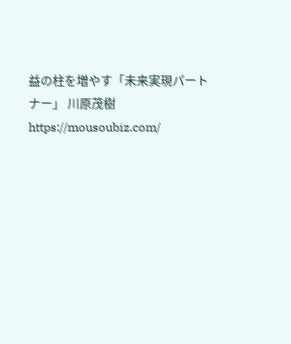益の柱を増やす「未来実現パートナー」 川原茂樹
https://mousoubiz.com/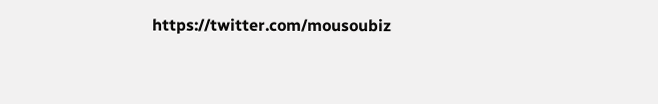https://twitter.com/mousoubiz